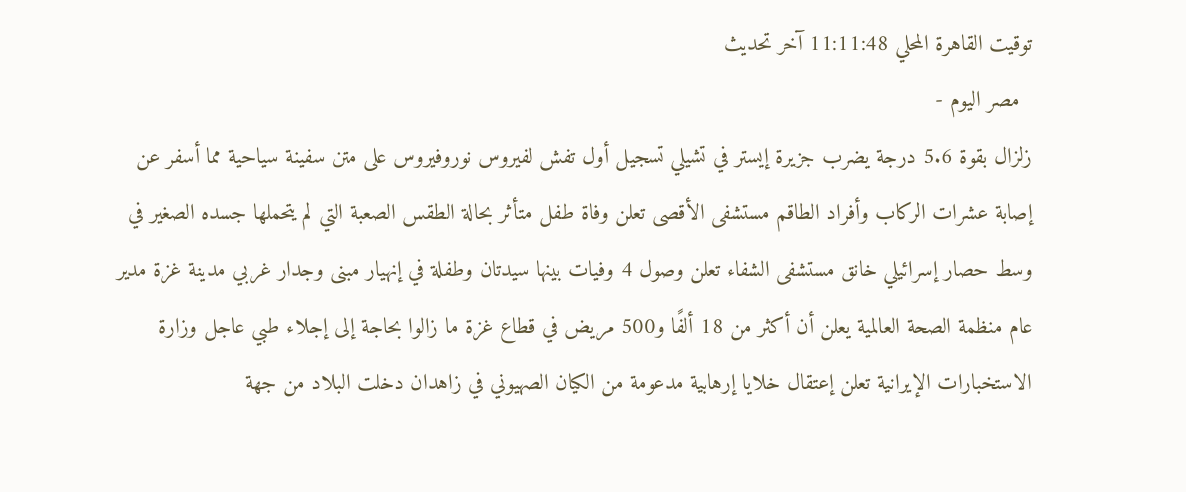توقيت القاهرة المحلي 11:11:48 آخر تحديث
  مصر اليوم -
زلزال بقوة 5.6 درجة يضرب جزيرة إيستر في تشيلي تسجيل أول تفش لفيروس نوروفيروس على متن سفينة سياحية مما أسفر عن إصابة عشرات الركاب وأفراد الطاقم مستشفى الأقصى تعلن وفاة طفل متأثر بحالة الطقس الصعبة التي لم يتحملها جسده الصغير في وسط حصار إسرائيلي خانق مستشفى الشفاء تعلن وصول 4 وفيات بينها سيدتان وطفلة في إنهيار مبنى وجدار غربي مدينة غزة مدير عام منظمة الصحة العالمية يعلن أن أكثر من 18 ألفًا و500 مريض في قطاع غزة ما زالوا بحاجة إلى إجلاء طبي عاجل وزارة الاستخبارات الإيرانية تعلن إعتقال خلايا إرهابية مدعومة من الكيان الصهيوني في زاهدان دخلت البلاد من جهة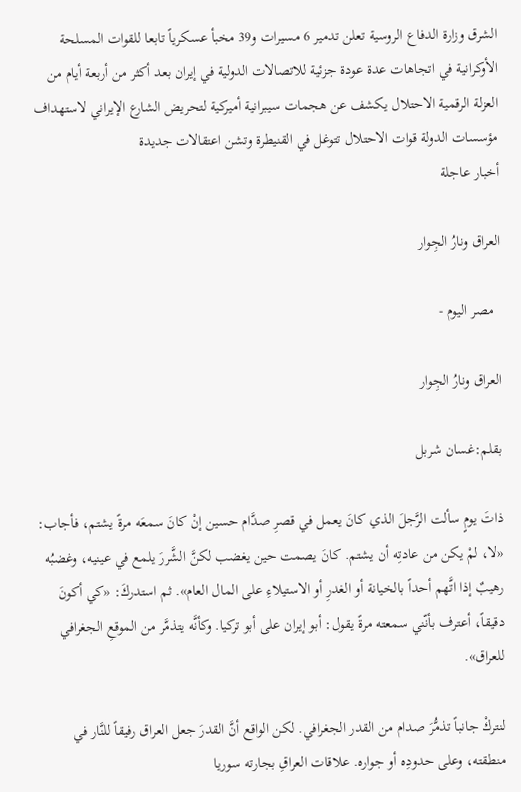الشرق وزارة الدفاع الروسية تعلن تدمير 6 مسيرات و39 مخبأ عسكرياً تابعا للقوات المسلحة الأوكرانية في اتجاهات عدة عودة جزئية للاتصالات الدولية في إيران بعد أكثر من أربعة أيام من العزلة الرقمية الاحتلال يكشف عن هجمات سيبرانية أميركية لتحريض الشارع الإيراني لاستهداف مؤسسات الدولة قوات الاحتلال تتوغل في القنيطرة وتشن اعتقالات جديدة
أخبار عاجلة

العراق ونارُ الجِوار

  مصر اليوم -

العراق ونارُ الجِوار

بقلم:غسان شربل

ذاتَ يومٍ سألت الرَّجلَ الذي كانَ يعمل في قصرِ صدَّام حسين إنْ كانَ سمعَه مرةً يشتم، فأجاب: «لا، لمْ يكن من عادتِه أن يشتم. كانَ يصمت حين يغضب لكنَّ الشَّررَ يلمع في عينيه، وغضبُه رهيبٌ إذا اتَّهم أحداً بالخيانة أو الغدرِ أو الاستيلاءِ على المال العام». ثم استدركَ: «كي أكونَ دقيقاً، أعترف بأنّني سمعته مرةً يقول: أبو إيران على أبو تركيا. وكأنَّه يتذمَّر من الموقعِ الجغرافي للعراق».

لنتركْ جانباً تذمُّرَ صدام من القدر الجغرافي. لكن الواقع أنَّ القدرَ جعل العراق رفيقاً للنَّار في منطقته، وعلى حدودِه أو جواره. علاقات العراقِ بجارته سوريا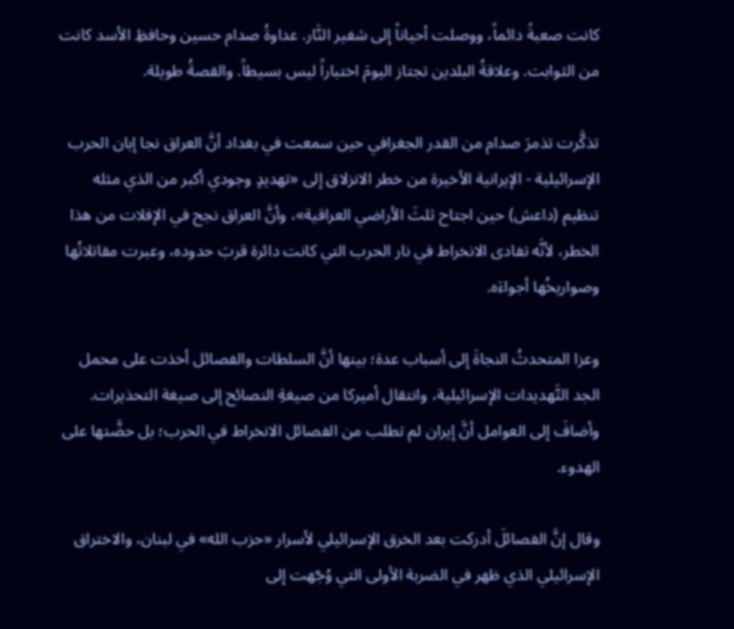كانت صعبةً دائماً، ووصلت أحياناً إلى شفير النَّار. عداوةُ صدام حسين وحافظِ الأسد كانت من الثوابت. وعلاقةُ البلدين تجتاز اليومَ اختباراً ليس بسيطاً. والقصةُ طويلة.

تذكَّرت تذمرَ صدام من القدر الجغرافي حين سمعت في بغداد أنَّ العراق نجا إبان الحرب الإسرائيلية - الإيرانية الأخيرة من خطر الانزلاق إلى «تهديدٍ وجودي أكبر من الذي مثله تنظيم (داعش) حين اجتاح ثلثَ الأراضي العراقية»، وأنَّ العراق نجح في الإفلات من هذا الخطر، لأنَّه تفادى الانخراط في نار الحرب التي كانت دائرة قربَ حدوده، وعبرت مقاتلاتُها وصواريخُها أجواءَه.

وعزا المتحدثُ النجاةَ إلى أسباب عدة؛ بينها أنَّ السلطات والفصائل أخذت على محمل الجد التَّهديدات الإسرائيلية، وانتقال أميركا من صيغةِ النصائح إلى صيغة التحذيرات. وأضافَ إلى العوامل أنَّ إيران لم تطلب من الفصائل الانخراط في الحرب؛ بل حضَّتها على الهدوء.

وقال إنَّ الفصائلَ أدركت بعد الخرق الإسرائيلي لأسرار «حزب الله» في لبنان، والاختراق الإسرائيلي الذي ظهر في الضربة الأولى التي وُجّهت إلى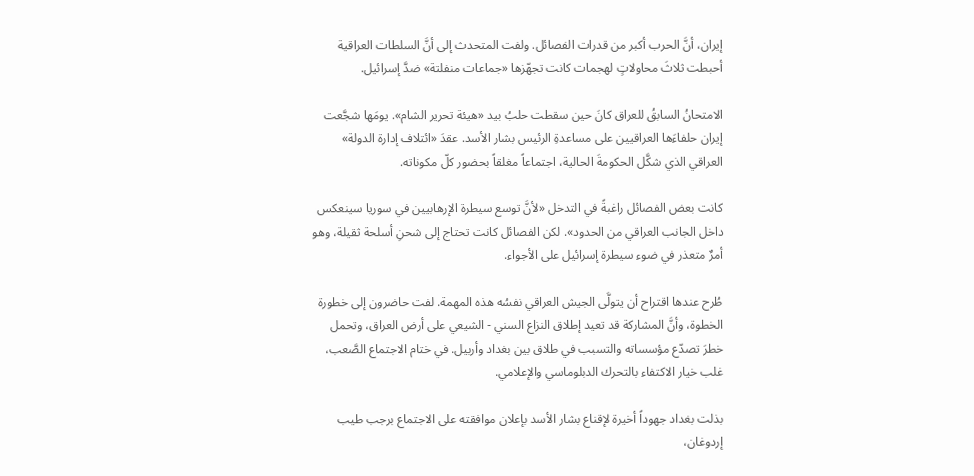إيران، أنَّ الحرب أكبر من قدرات الفصائل. ولفت المتحدث إلى أنَّ السلطات العراقية أحبطت ثلاثَ محاولاتٍ لهجمات كانت تجهّزها «جماعات منفلتة» ضدَّ إسرائيل.

الامتحانُ السابقُ للعراق كانَ حين سقطت حلبُ بيد «هيئة تحرير الشام». يومَها شجَّعت إيران حلفاءَها العراقيين على مساعدةِ الرئيس بشار الأسد. عقدَ «ائتلاف إدارة الدولة» العراقي الذي شكَّل الحكومةَ الحالية، اجتماعاً مغلقاً بحضور كلّ مكوناته.

كانت بعض الفصائل راغبةً في التدخل «لأنَّ توسع سيطرة الإرهابيين في سوريا سينعكس داخل الجانب العراقي من الحدود». لكن الفصائل كانت تحتاج إلى شحنِ أسلحة ثقيلة، وهو أمرٌ متعذر في ضوء سيطرة إسرائيل على الأجواء.

طُرح عندها اقتراح أن يتولَّى الجيش العراقي نفسُه هذه المهمة. لفت حاضرون إلى خطورة الخطوة، وأنَّ المشاركة قد تعيد إطلاق النزاع السني - الشيعي على أرض العراق، وتحمل خطرَ تصدّع مؤسساته والتسبب في طلاق بين بغداد وأربيل. في ختام الاجتماع الصَّعب، غلب خيار الاكتفاء بالتحرك الدبلوماسي والإعلامي.

بذلت بغداد جهوداً أخيرة لإقناع بشار الأسد بإعلان موافقته على الاجتماع برجب طيب إردوغان،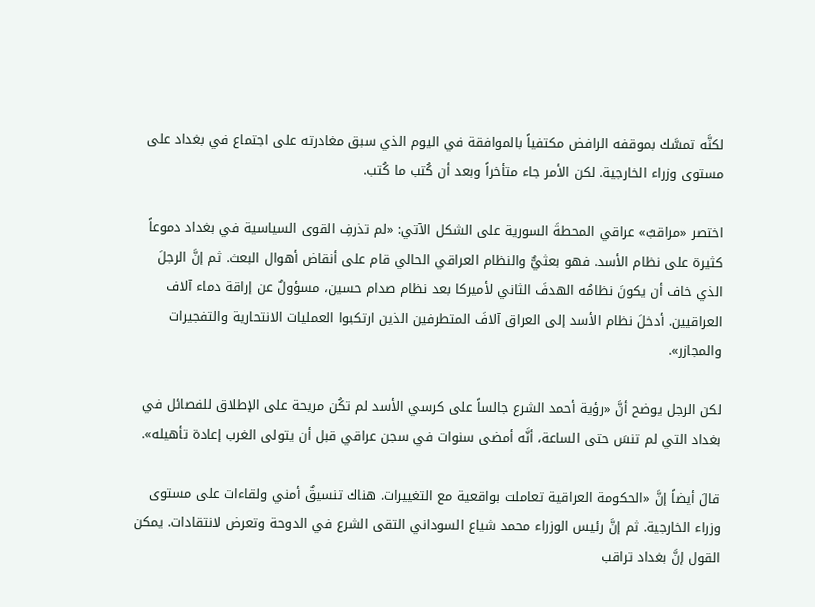لكنَّه تمسَّك بموقفه الرافض مكتفياً بالموافقة في اليوم الذي سبق مغادرته على اجتماع في بغداد على مستوى وزراء الخارجية. لكن الأمر جاء متأخراً وبعد أن كُتب ما كُتب.

اختصر «مراقبٌ» عراقي المحطةَ السورية على الشكل الآتي: «لم تذرفِ القوى السياسية في بغداد دموعاً كثيرة على نظام الأسد. فهو بعثيٌّ والنظام العراقي الحالي قام على أنقاض أهوال البعث. ثم إنَّ الرجلَ الذي خاف أن يكونَ نظامُه الهدفَ الثاني لأميركا بعد نظام صدام حسين، مسؤولٌ عن إراقة دماء آلاف العراقيين. أدخلَ نظام الأسد إلى العراق آلافَ المتطرفين الذين ارتكبوا العمليات الانتحارية والتفجيرات والمجازر».

لكن الرجل يوضح أنَّ «رؤية أحمد الشرع جالساً على كرسي الأسد لم تكُن مريحة على الإطلاق للفصائل في بغداد التي لم تنسَ حتى الساعة، أنَّه أمضى سنوات في سجن عراقي قبل أن يتولى الغرب إعادة تأهيله».

قالَ أيضاً إنَّ «الحكومة العراقية تعاملت بواقعية مع التغييرات. هناك تنسيقٌ أمني ولقاءات على مستوى وزراء الخارجية. ثم إنَّ رئيس الوزراء محمد شياع السوداني التقى الشرع في الدوحة وتعرض لانتقادات. يمكن القول إنَّ بغداد تراقب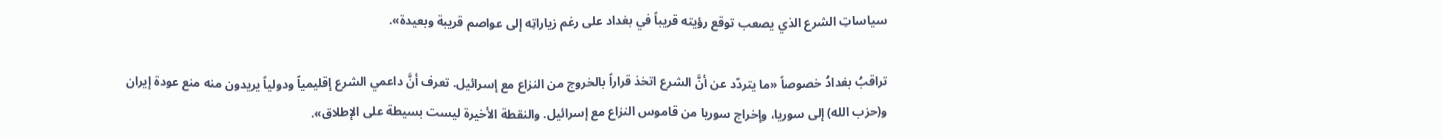سياساتِ الشرع الذي يصعب توقع رؤيته قريباً في بغداد على رغم زياراتِه إلى عواصم قريبة وبعيدة».

تراقبُ بغدادُ خصوصاً «ما يتردّد عن أنَّ الشرع اتخذ قراراً بالخروج من النزاع مع إسرائيل. تعرف أنَّ داعمي الشرع إقليمياً ودولياً يريدون منه منع عودة إيران و(حزب الله) إلى سوريا، وإخراج سوريا من قاموس النزاع مع إسرائيل. والنقطة الأخيرة ليست بسيطة على الإطلاق».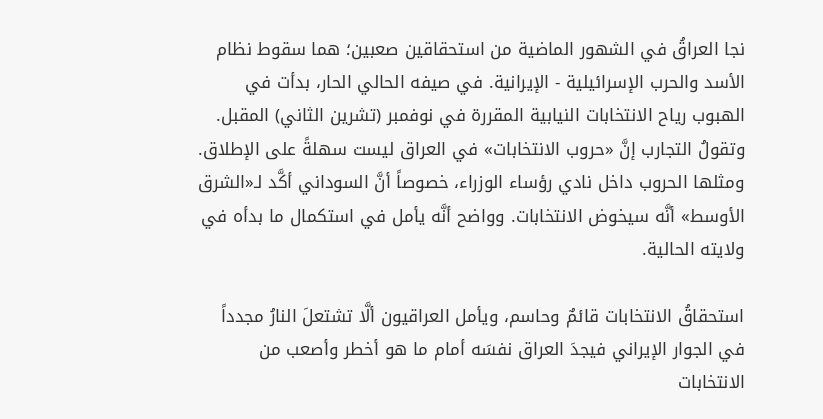نجا العراقُ في الشهور الماضية من استحقاقين صعبين؛ هما سقوط نظام الأسد والحرب الإسرائيلية - الإيرانية. في صيفه الحالي الحار، بدأت في الهبوب رياح الانتخابات النيابية المقررة في نوفمبر (تشرين الثاني) المقبل. وتقولُ التجارب إنَّ «حروب الانتخابات» في العراق ليست سهلةً على الإطلاق. ومثلها الحروب داخل نادي رؤساء الوزراء، خصوصاً أنَّ السوداني أكَّد لـ«الشرق الأوسط» أنَّه سيخوض الانتخابات. وواضح أنَّه يأمل في استكمال ما بدأه في ولايته الحالية.

استحقاقُ الانتخابات قائمٌ وحاسم، ويأمل العراقيون ألَّا تشتعلَ النارُ مجدداً في الجوار الإيراني فيجدَ العراق نفسَه أمام ما هو أخطر وأصعب من الانتخابات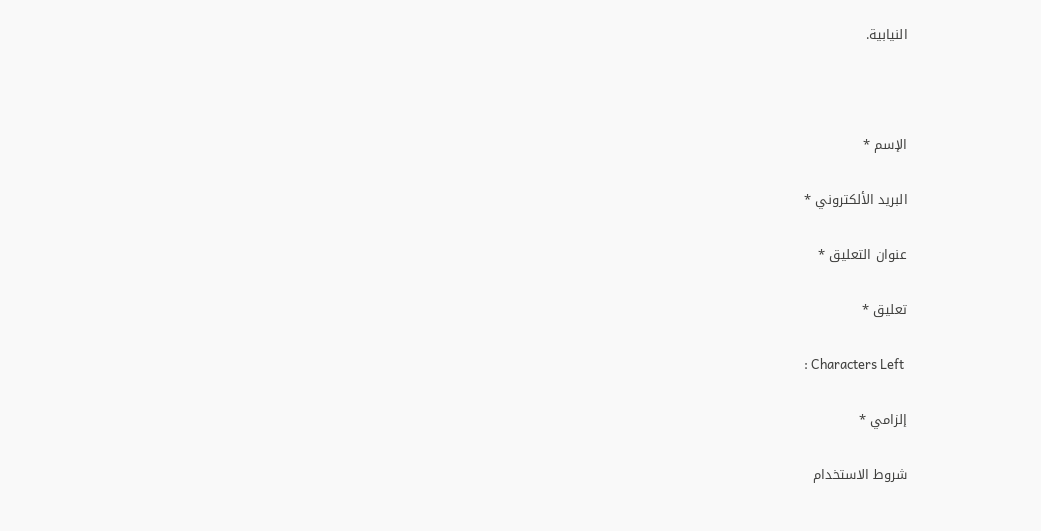النيابية.



الإسم *

البريد الألكتروني *

عنوان التعليق *

تعليق *

: Characters Left

إلزامي *

شروط الاستخدام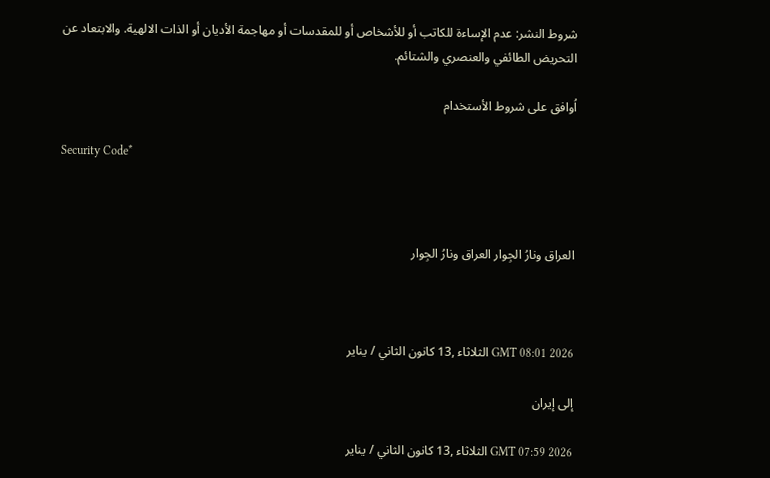شروط النشر: عدم الإساءة للكاتب أو للأشخاص أو للمقدسات أو مهاجمة الأديان أو الذات الالهية. والابتعاد عن التحريض الطائفي والعنصري والشتائم.

اُوافق على شروط الأستخدام

Security Code*



العراق ونارُ الجِوار العراق ونارُ الجِوار



GMT 08:01 2026 الثلاثاء ,13 كانون الثاني / يناير

إلى إيران

GMT 07:59 2026 الثلاثاء ,13 كانون الثاني / يناير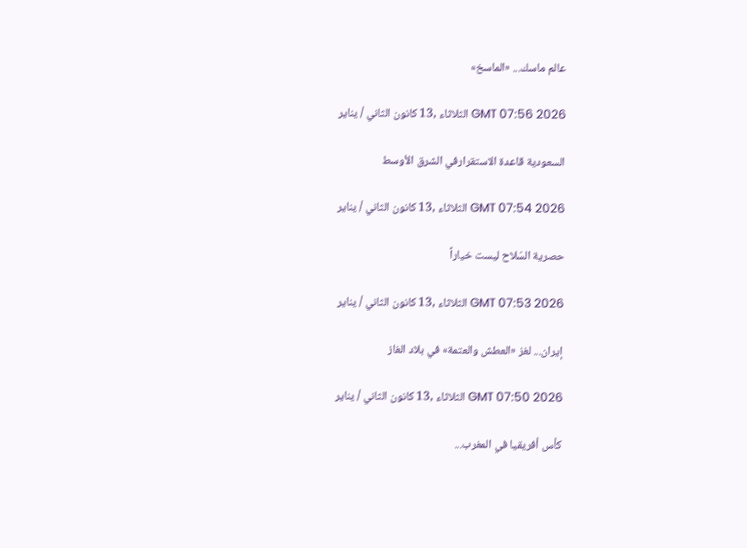عالم ماسك... «الماسخ»

GMT 07:56 2026 الثلاثاء ,13 كانون الثاني / يناير

السعودية قاعدة الاستقرارفي الشرق الأوسط

GMT 07:54 2026 الثلاثاء ,13 كانون الثاني / يناير

حصرية السّلاح ليست خياراً

GMT 07:53 2026 الثلاثاء ,13 كانون الثاني / يناير

إيران... لغز «العطش والعتمة» في بلاد الغاز

GMT 07:50 2026 الثلاثاء ,13 كانون الثاني / يناير

كأس أفريقيا في المغرب...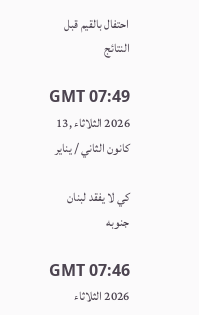احتفال بالقيم قبل النتائج

GMT 07:49 2026 الثلاثاء ,13 كانون الثاني / يناير

كي لا يفقد لبنان جنوبه

GMT 07:46 2026 الثلاثاء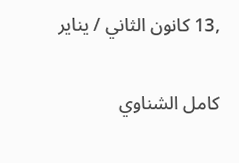,13 كانون الثاني / يناير

كامل الشناوي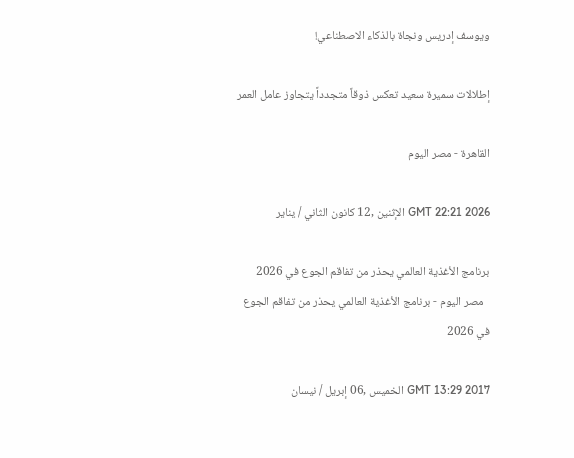ويوسف إدريس ونجاة بالذكاء الاصطناعي!

إطلالات سميرة سعيد تعكس ذوقاً متجدداً يتجاوز عامل العمر

القاهرة - مصر اليوم

GMT 22:21 2026 الإثنين ,12 كانون الثاني / يناير

برنامج الأغذية العالمي يحذر من تفاقم الجوع في 2026
  مصر اليوم - برنامج الأغذية العالمي يحذر من تفاقم الجوع في 2026

GMT 13:29 2017 الخميس ,06 إبريل / نيسان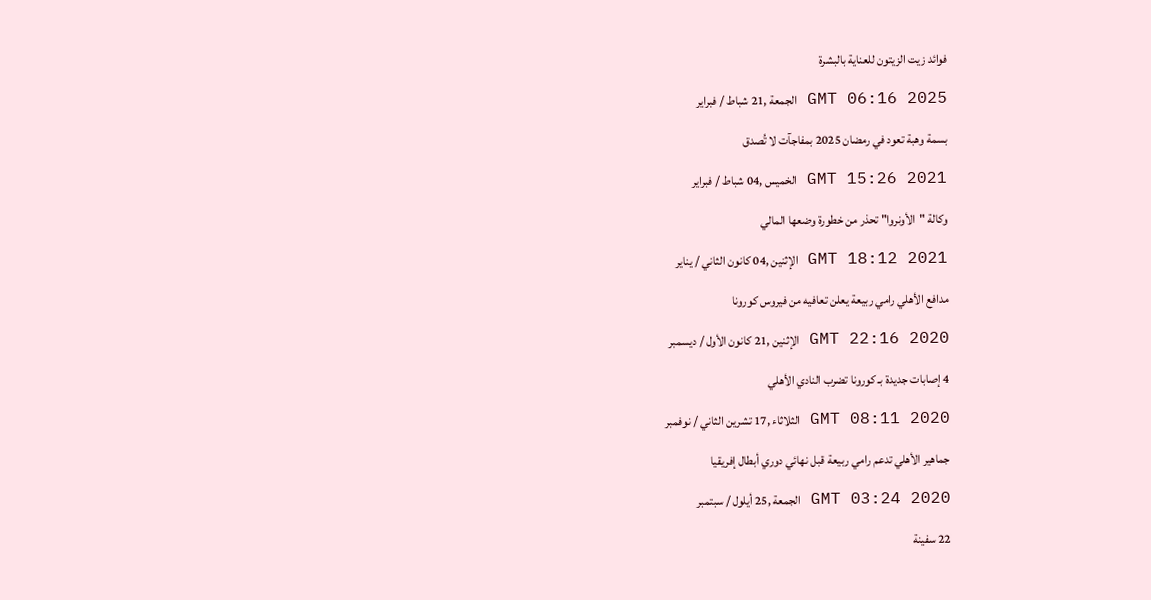فوائد زيت الزيتون للعناية بالبشرة

GMT 06:16 2025 الجمعة ,21 شباط / فبراير

بسمة وهبة تعود في رمضان 2025 بمفاجآت لا تُصدق

GMT 15:26 2021 الخميس ,04 شباط / فبراير

وكالة "الأونروا" تحذر من خطورة وضعها المالي

GMT 18:12 2021 الإثنين ,04 كانون الثاني / يناير

مدافع الأهلي رامي ربيعة يعلن تعافيه من فيروس كورونا

GMT 22:16 2020 الإثنين ,21 كانون الأول / ديسمبر

4 إصابات جديدة بـ كورونا تضرب النادي الأهلي

GMT 08:11 2020 الثلاثاء ,17 تشرين الثاني / نوفمبر

جماهير الأهلي تدعم رامي ربيعة قبل نهائي دوري أبطال إفريقيا

GMT 03:24 2020 الجمعة ,25 أيلول / سبتمبر

22 سفينة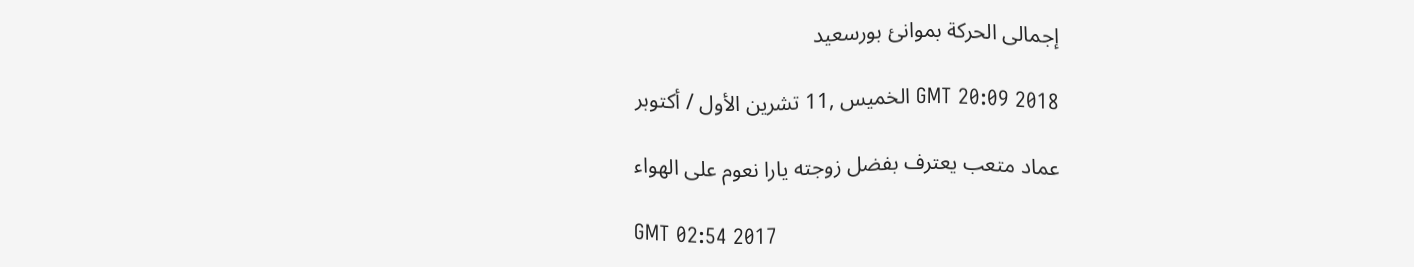إجمالى الحركة بموانئ بورسعيد

GMT 20:09 2018 الخميس ,11 تشرين الأول / أكتوبر

عماد متعب يعترف بفضل زوجته يارا نعوم على الهواء

GMT 02:54 2017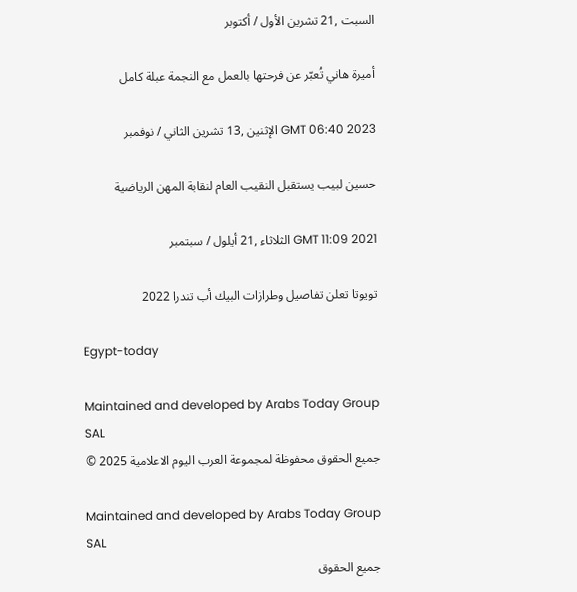السبت ,21 تشرين الأول / أكتوبر

أميرة هاني تُعبّر عن فرحتها بالعمل مع النجمة عبلة كامل

GMT 06:40 2023 الإثنين ,13 تشرين الثاني / نوفمبر

حسين لبيب يستقبل النقيب العام لنقابة المهن الرياضية

GMT 11:09 2021 الثلاثاء ,21 أيلول / سبتمبر

تويوتا تعلن تفاصيل وطرازات البيك أب تندرا 2022

Egypt-today

Maintained and developed by Arabs Today Group SAL
جميع الحقوق محفوظة لمجموعة العرب اليوم الاعلامية 2025 ©

Maintained and developed by Arabs Today Group SAL
جميع الحقوق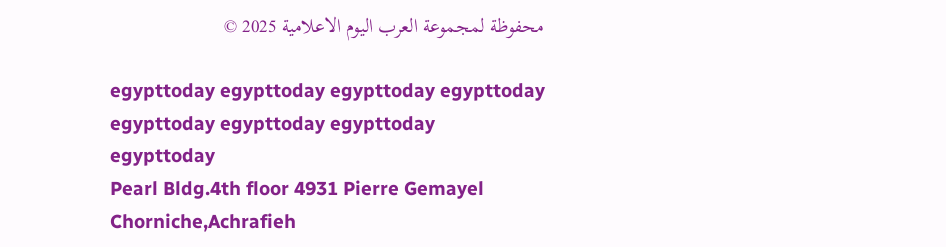محفوظة لمجموعة العرب اليوم الاعلامية 2025 ©

egypttoday egypttoday egypttoday egypttoday
egypttoday egypttoday egypttoday
egypttoday
Pearl Bldg.4th floor 4931 Pierre Gemayel Chorniche,Achrafieh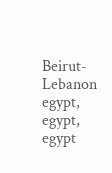Beirut- Lebanon
egypt, egypt, egypt